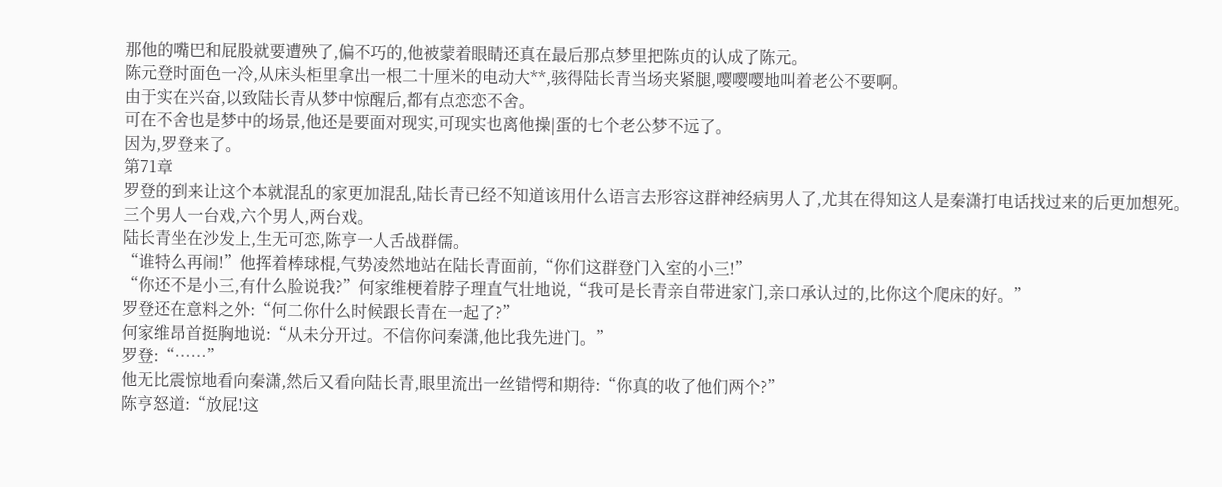那他的嘴巴和屁股就要遭殃了,偏不巧的,他被蒙着眼睛还真在最后那点梦里把陈贞的认成了陈元。
陈元登时面色一冷,从床头柜里拿出一根二十厘米的电动大**,骇得陆长青当场夹紧腿,嘤嘤嘤地叫着老公不要啊。
由于实在兴奋,以致陆长青从梦中惊醒后,都有点恋恋不舍。
可在不舍也是梦中的场景,他还是要面对现实,可现实也离他操|蛋的七个老公梦不远了。
因为,罗登来了。
第71章
罗登的到来让这个本就混乱的家更加混乱,陆长青已经不知道该用什么语言去形容这群神经病男人了,尤其在得知这人是秦潇打电话找过来的后更加想死。
三个男人一台戏,六个男人,两台戏。
陆长青坐在沙发上,生无可恋,陈亨一人舌战群儒。
“谁特么再闹!”他挥着棒球棍,气势凌然地站在陆长青面前,“你们这群登门入室的小三!”
“你还不是小三,有什么脸说我?”何家维梗着脖子理直气壮地说,“我可是长青亲自带进家门,亲口承认过的,比你这个爬床的好。”
罗登还在意料之外:“何二你什么时候跟长青在一起了?”
何家维昂首挺胸地说:“从未分开过。不信你问秦潇,他比我先进门。”
罗登:“……”
他无比震惊地看向秦潇,然后又看向陆长青,眼里流出一丝错愕和期待:“你真的收了他们两个?”
陈亨怒道:“放屁!这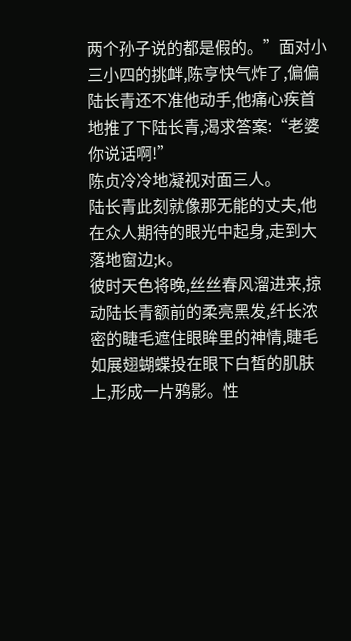两个孙子说的都是假的。”面对小三小四的挑衅,陈亨快气炸了,偏偏陆长青还不准他动手,他痛心疾首地推了下陆长青,渴求答案:“老婆你说话啊!”
陈贞冷冷地凝视对面三人。
陆长青此刻就像那无能的丈夫,他在众人期待的眼光中起身,走到大落地窗边;k。
彼时天色将晚,丝丝春风溜进来,掠动陆长青额前的柔亮黑发,纤长浓密的睫毛遮住眼眸里的神情,睫毛如展翅蝴蝶投在眼下白皙的肌肤上,形成一片鸦影。性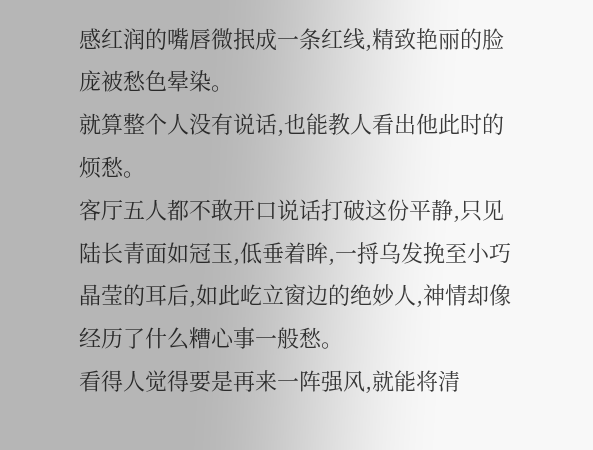感红润的嘴唇微抿成一条红线,精致艳丽的脸庞被愁色晕染。
就算整个人没有说话,也能教人看出他此时的烦愁。
客厅五人都不敢开口说话打破这份平静,只见陆长青面如冠玉,低垂着眸,一捋乌发挽至小巧晶莹的耳后,如此屹立窗边的绝妙人,神情却像经历了什么糟心事一般愁。
看得人觉得要是再来一阵强风,就能将清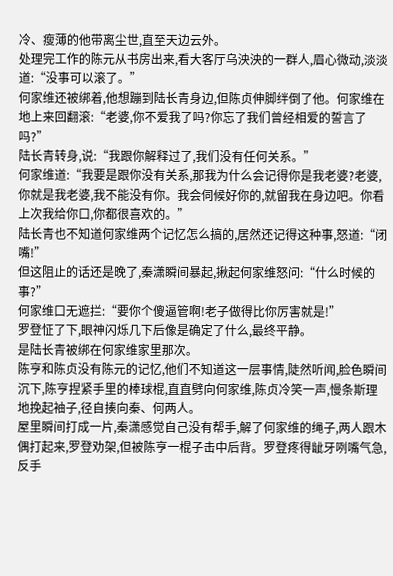冷、瘦薄的他带离尘世,直至天边云外。
处理完工作的陈元从书房出来,看大客厅乌泱泱的一群人,眉心微动,淡淡道:“没事可以滚了。”
何家维还被绑着,他想蹦到陆长青身边,但陈贞伸脚绊倒了他。何家维在地上来回翻滚:“老婆,你不爱我了吗?你忘了我们曾经相爱的誓言了吗?”
陆长青转身,说:“我跟你解释过了,我们没有任何关系。”
何家维道:“我要是跟你没有关系,那我为什么会记得你是我老婆?老婆,你就是我老婆,我不能没有你。我会伺候好你的,就留我在身边吧。你看上次我给你口,你都很喜欢的。”
陆长青也不知道何家维两个记忆怎么搞的,居然还记得这种事,怒道:“闭嘴!”
但这阻止的话还是晚了,秦潇瞬间暴起,揪起何家维怒问:“什么时候的事?”
何家维口无遮拦:“要你个傻逼管啊!老子做得比你厉害就是!”
罗登怔了下,眼神闪烁几下后像是确定了什么,最终平静。
是陆长青被绑在何家维家里那次。
陈亨和陈贞没有陈元的记忆,他们不知道这一层事情,陡然听闻,脸色瞬间沉下,陈亨捏紧手里的棒球棍,直直劈向何家维,陈贞冷笑一声,慢条斯理地挽起袖子,径自揍向秦、何两人。
屋里瞬间打成一片,秦潇感觉自己没有帮手,解了何家维的绳子,两人跟木偶打起来,罗登劝架,但被陈亨一棍子击中后背。罗登疼得龇牙咧嘴气急,反手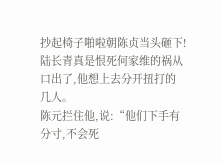抄起椅子啪啦朝陈贞当头砸下!
陆长青真是恨死何家维的祸从口出了,他想上去分开扭打的几人。
陈元拦住他,说:“他们下手有分寸,不会死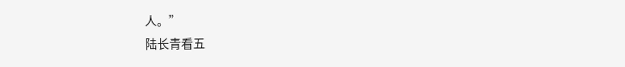人。”
陆长青看五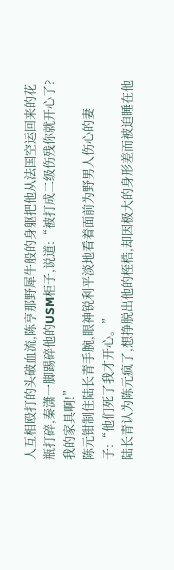人互相殴打的头破血流,陈亨那野犀牛般的身躯把他从法国空运回来的花瓶打碎,秦潇一脚踢碎他的USM柜子,说道:“被打成二级伤残你就开心了?我的家具啊!”
陈元钳制住陆长青手腕,眼神锐利平淡地看着面前为野男人伤心的妻子:“他们死了我才开心。”
陆长青认为陈元疯了,想挣脱出他的桎梏,却因极大的身形差而被迫睡在他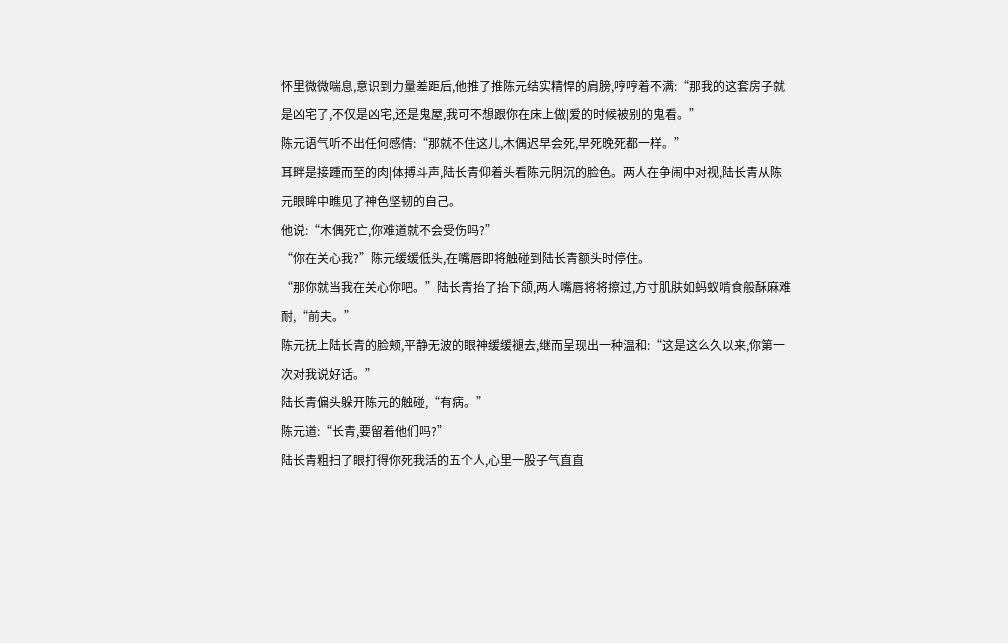怀里微微喘息,意识到力量差距后,他推了推陈元结实精悍的肩膀,哼哼着不满:“那我的这套房子就是凶宅了,不仅是凶宅,还是鬼屋,我可不想跟你在床上做|爱的时候被别的鬼看。”
陈元语气听不出任何感情:“那就不住这儿,木偶迟早会死,早死晚死都一样。”
耳畔是接踵而至的肉|体搏斗声,陆长青仰着头看陈元阴沉的脸色。两人在争闹中对视,陆长青从陈元眼眸中瞧见了神色坚韧的自己。
他说:“木偶死亡,你难道就不会受伤吗?”
“你在关心我?”陈元缓缓低头,在嘴唇即将触碰到陆长青额头时停住。
“那你就当我在关心你吧。”陆长青抬了抬下颌,两人嘴唇将将擦过,方寸肌肤如蚂蚁啃食般酥麻难耐,“前夫。”
陈元抚上陆长青的脸颊,平静无波的眼神缓缓褪去,继而呈现出一种温和:“这是这么久以来,你第一次对我说好话。”
陆长青偏头躲开陈元的触碰,“有病。”
陈元道:“长青,要留着他们吗?”
陆长青粗扫了眼打得你死我活的五个人,心里一股子气直直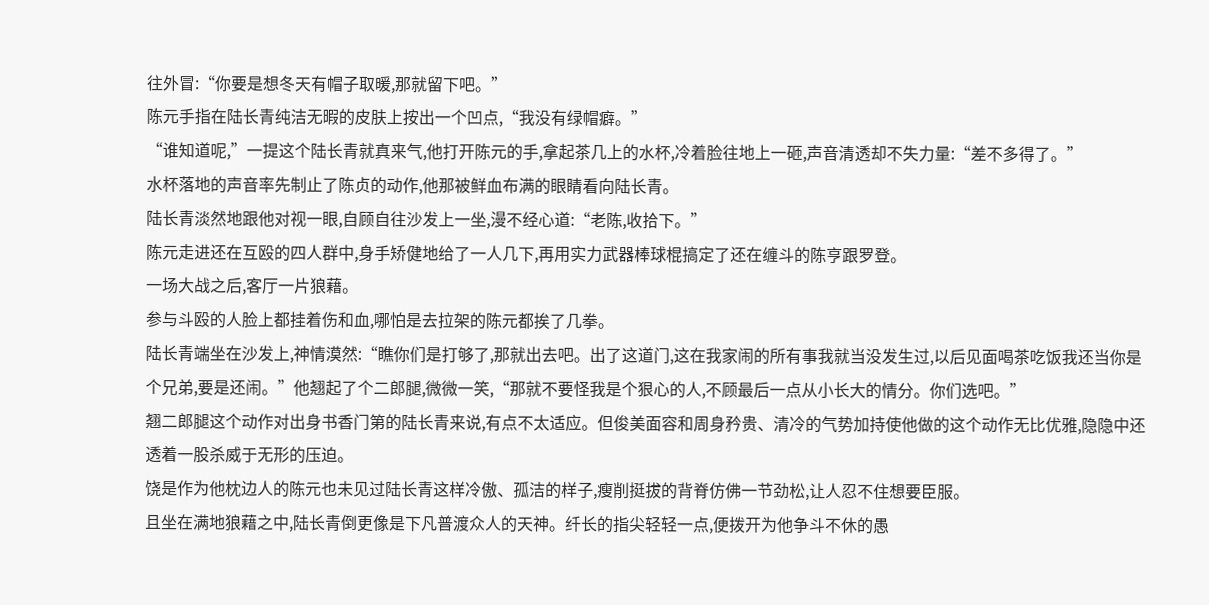往外冒:“你要是想冬天有帽子取暖,那就留下吧。”
陈元手指在陆长青纯洁无暇的皮肤上按出一个凹点,“我没有绿帽癖。”
“谁知道呢,”一提这个陆长青就真来气,他打开陈元的手,拿起茶几上的水杯,冷着脸往地上一砸,声音清透却不失力量:“差不多得了。”
水杯落地的声音率先制止了陈贞的动作,他那被鲜血布满的眼睛看向陆长青。
陆长青淡然地跟他对视一眼,自顾自往沙发上一坐,漫不经心道:“老陈,收拾下。”
陈元走进还在互殴的四人群中,身手矫健地给了一人几下,再用实力武器棒球棍搞定了还在缠斗的陈亨跟罗登。
一场大战之后,客厅一片狼藉。
参与斗殴的人脸上都挂着伤和血,哪怕是去拉架的陈元都挨了几拳。
陆长青端坐在沙发上,神情漠然:“瞧你们是打够了,那就出去吧。出了这道门,这在我家闹的所有事我就当没发生过,以后见面喝茶吃饭我还当你是个兄弟,要是还闹。”他翘起了个二郎腿,微微一笑,“那就不要怪我是个狠心的人,不顾最后一点从小长大的情分。你们选吧。”
翘二郎腿这个动作对出身书香门第的陆长青来说,有点不太适应。但俊美面容和周身矜贵、清冷的气势加持使他做的这个动作无比优雅,隐隐中还透着一股杀威于无形的压迫。
饶是作为他枕边人的陈元也未见过陆长青这样冷傲、孤洁的样子,瘦削挺拔的背脊仿佛一节劲松,让人忍不住想要臣服。
且坐在满地狼藉之中,陆长青倒更像是下凡普渡众人的天神。纤长的指尖轻轻一点,便拨开为他争斗不休的愚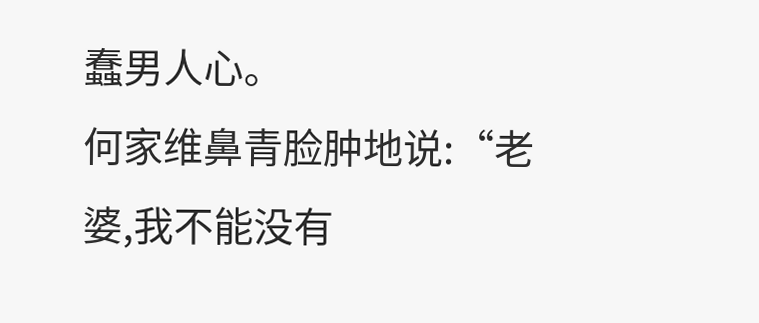蠢男人心。
何家维鼻青脸肿地说:“老婆,我不能没有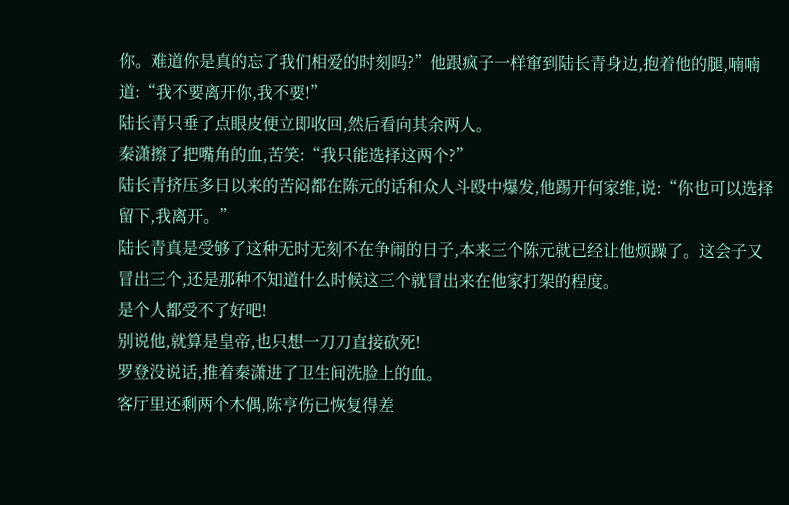你。难道你是真的忘了我们相爱的时刻吗?”他跟疯子一样窜到陆长青身边,抱着他的腿,喃喃道:“我不要离开你,我不要!”
陆长青只垂了点眼皮便立即收回,然后看向其余两人。
秦潇擦了把嘴角的血,苦笑:“我只能选择这两个?”
陆长青挤压多日以来的苦闷都在陈元的话和众人斗殴中爆发,他踢开何家维,说:“你也可以选择留下,我离开。”
陆长青真是受够了这种无时无刻不在争闹的日子,本来三个陈元就已经让他烦躁了。这会子又冒出三个,还是那种不知道什么时候这三个就冒出来在他家打架的程度。
是个人都受不了好吧!
别说他,就算是皇帝,也只想一刀刀直接砍死!
罗登没说话,推着秦潇进了卫生间洗脸上的血。
客厅里还剩两个木偶,陈亨伤已恢复得差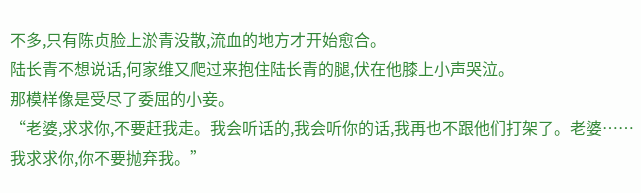不多,只有陈贞脸上淤青没散,流血的地方才开始愈合。
陆长青不想说话,何家维又爬过来抱住陆长青的腿,伏在他膝上小声哭泣。
那模样像是受尽了委屈的小妾。
“老婆,求求你,不要赶我走。我会听话的,我会听你的话,我再也不跟他们打架了。老婆……我求求你,你不要抛弃我。”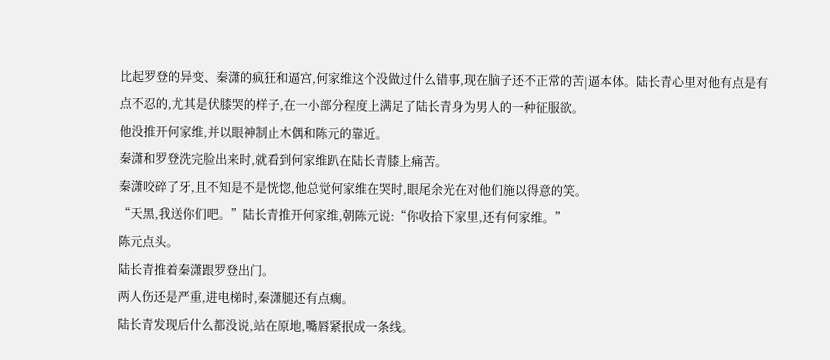比起罗登的异变、秦潇的疯狂和逼宫,何家维这个没做过什么错事,现在脑子还不正常的苦|逼本体。陆长青心里对他有点是有点不忍的,尤其是伏膝哭的样子,在一小部分程度上满足了陆长青身为男人的一种征服欲。
他没推开何家维,并以眼神制止木偶和陈元的靠近。
秦潇和罗登洗完脸出来时,就看到何家维趴在陆长青膝上痛苦。
秦潇咬碎了牙,且不知是不是恍惚,他总觉何家维在哭时,眼尾余光在对他们施以得意的笑。
“天黑,我送你们吧。”陆长青推开何家维,朝陈元说:“你收拾下家里,还有何家维。”
陈元点头。
陆长青推着秦潇跟罗登出门。
两人伤还是严重,进电梯时,秦潇腿还有点瘸。
陆长青发现后什么都没说,站在原地,嘴唇紧抿成一条线。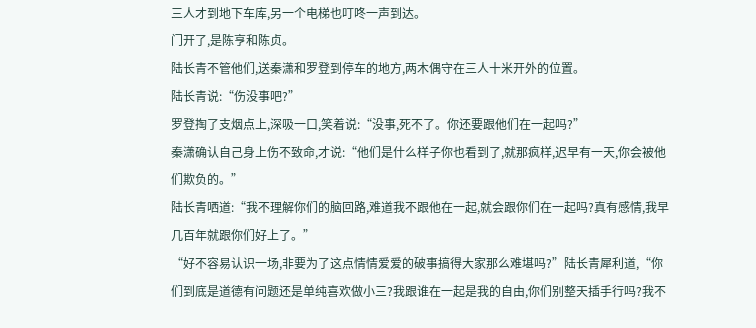三人才到地下车库,另一个电梯也叮咚一声到达。
门开了,是陈亨和陈贞。
陆长青不管他们,送秦潇和罗登到停车的地方,两木偶守在三人十米开外的位置。
陆长青说:“伤没事吧?”
罗登掏了支烟点上,深吸一口,笑着说:“没事,死不了。你还要跟他们在一起吗?”
秦潇确认自己身上伤不致命,才说:“他们是什么样子你也看到了,就那疯样,迟早有一天,你会被他们欺负的。”
陆长青哂道:“我不理解你们的脑回路,难道我不跟他在一起,就会跟你们在一起吗?真有感情,我早几百年就跟你们好上了。”
“好不容易认识一场,非要为了这点情情爱爱的破事搞得大家那么难堪吗?”陆长青犀利道,“你们到底是道德有问题还是单纯喜欢做小三?我跟谁在一起是我的自由,你们别整天插手行吗?我不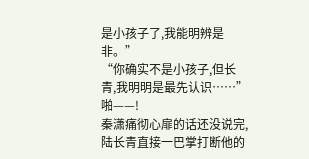是小孩子了,我能明辨是非。”
“你确实不是小孩子,但长青,我明明是最先认识……”
啪——!
秦潇痛彻心扉的话还没说完,陆长青直接一巴掌打断他的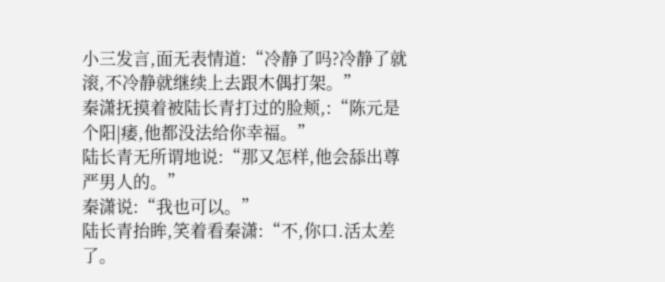小三发言,面无表情道:“冷静了吗?冷静了就滚,不冷静就继续上去跟木偶打架。”
秦潇抚摸着被陆长青打过的脸颊,:“陈元是个阳|痿,他都没法给你幸福。”
陆长青无所谓地说:“那又怎样,他会舔出尊严男人的。”
秦潇说:“我也可以。”
陆长青抬眸,笑着看秦潇:“不,你口.活太差了。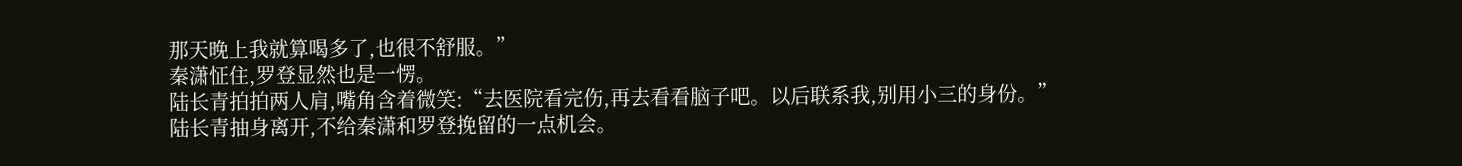那天晚上我就算喝多了,也很不舒服。”
秦潇怔住,罗登显然也是一愣。
陆长青拍拍两人肩,嘴角含着微笑:“去医院看完伤,再去看看脑子吧。以后联系我,别用小三的身份。”
陆长青抽身离开,不给秦潇和罗登挽留的一点机会。